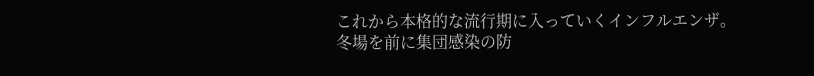これから本格的な流行期に入っていくインフルエンザ。
冬場を前に集団感染の防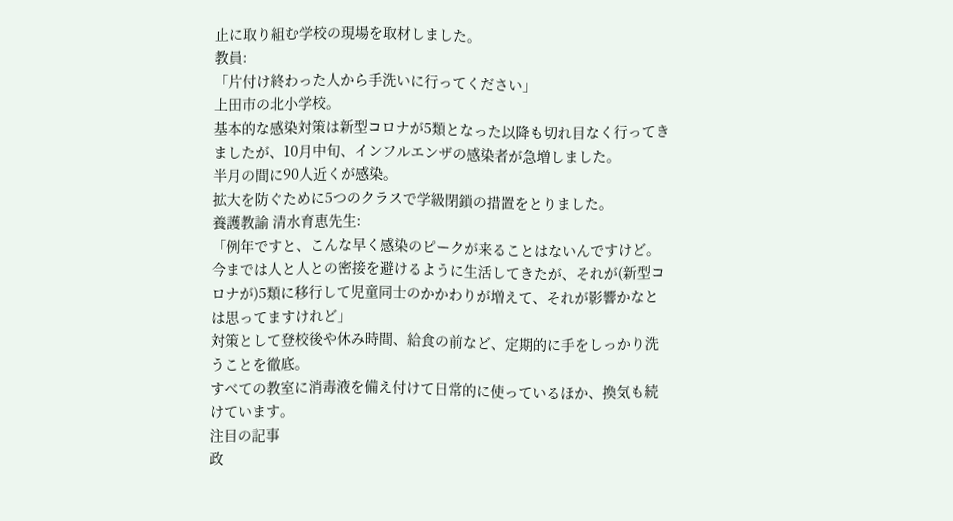止に取り組む学校の現場を取材しました。
教員:
「片付け終わった人から手洗いに行ってください」
上田市の北小学校。
基本的な感染対策は新型コロナが5類となった以降も切れ目なく行ってきましたが、10月中旬、インフルエンザの感染者が急増しました。
半月の間に90人近くが感染。
拡大を防ぐために5つのクラスで学級閉鎖の措置をとりました。
養護教諭 清水育恵先生:
「例年ですと、こんな早く感染のピークが来ることはないんですけど。今までは人と人との密接を避けるように生活してきたが、それが(新型コロナが)5類に移行して児童同士のかかわりが増えて、それが影響かなとは思ってますけれど」
対策として登校後や休み時間、給食の前など、定期的に手をしっかり洗うことを徹底。
すべての教室に消毒液を備え付けて日常的に使っているほか、換気も続けています。
注目の記事
政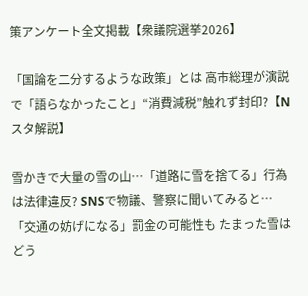策アンケート全文掲載【衆議院選挙2026】

「国論を二分するような政策」とは 高市総理が演説で「語らなかったこと」“消費減税”触れず封印?【Nスタ解説】

雪かきで大量の雪の山…「道路に雪を捨てる」行為は法律違反? SNSで物議、警察に聞いてみると…「交通の妨げになる」罰金の可能性も たまった雪はどう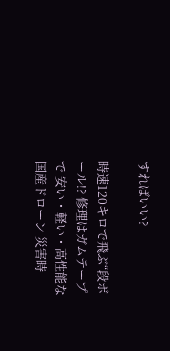すればいい?

時速120キロで飛ぶ“段ボール!? 修理はガムテープで 安い・軽い・高性能な国産ドローン 災害時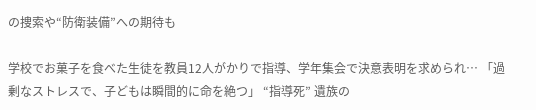の捜索や“防衛装備”への期待も

学校でお菓子を食べた生徒を教員12人がかりで指導、学年集会で決意表明を求められ… 「過剰なストレスで、子どもは瞬間的に命を絶つ」 “指導死” 遺族の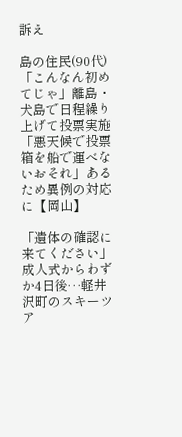訴え

島の住民(90代)「こんなん初めてじゃ」離島・犬島で日程繰り上げて投票実施「悪天候で投票箱を船で運べないおそれ」あるため異例の対応に【岡山】

「遺体の確認に来てください」成人式からわずか4日後…軽井沢町のスキーツア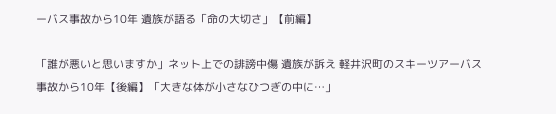ーバス事故から10年 遺族が語る「命の大切さ」【前編】

「誰が悪いと思いますか」ネット上での誹謗中傷 遺族が訴え 軽井沢町のスキーツアーバス事故から10年【後編】「大きな体が小さなひつぎの中に…」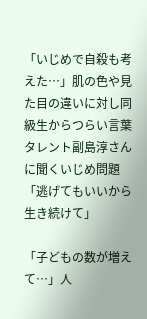「いじめで自殺も考えた…」肌の色や見た目の違いに対し同級生からつらい言葉 タレント副島淳さんに聞くいじめ問題「逃げてもいいから生き続けて」

「子どもの数が増えて…」人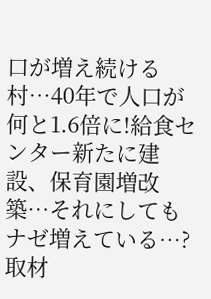口が増え続ける村…40年で人口が何と1.6倍に!給食センター新たに建設、保育園増改築…それにしてもナゼ増えている…?取材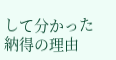して分かった納得の理由